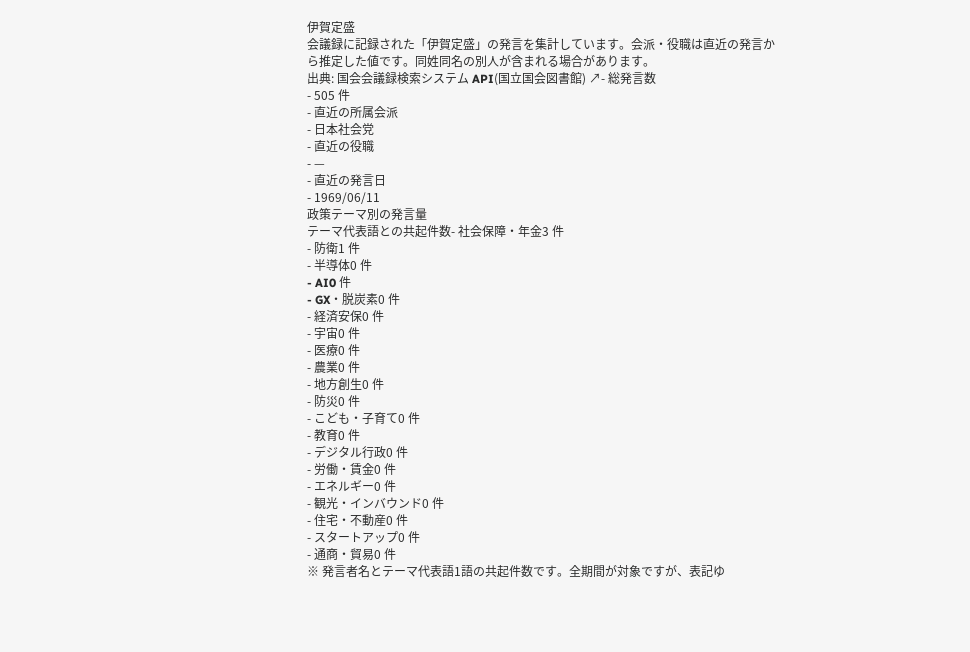伊賀定盛
会議録に記録された「伊賀定盛」の発言を集計しています。会派・役職は直近の発言から推定した値です。同姓同名の別人が含まれる場合があります。
出典: 国会会議録検索システム API(国立国会図書館) ↗- 総発言数
- 505 件
- 直近の所属会派
- 日本社会党
- 直近の役職
- —
- 直近の発言日
- 1969/06/11
政策テーマ別の発言量
テーマ代表語との共起件数- 社会保障・年金3 件
- 防衛1 件
- 半導体0 件
- AI0 件
- GX・脱炭素0 件
- 経済安保0 件
- 宇宙0 件
- 医療0 件
- 農業0 件
- 地方創生0 件
- 防災0 件
- こども・子育て0 件
- 教育0 件
- デジタル行政0 件
- 労働・賃金0 件
- エネルギー0 件
- 観光・インバウンド0 件
- 住宅・不動産0 件
- スタートアップ0 件
- 通商・貿易0 件
※ 発言者名とテーマ代表語1語の共起件数です。全期間が対象ですが、表記ゆ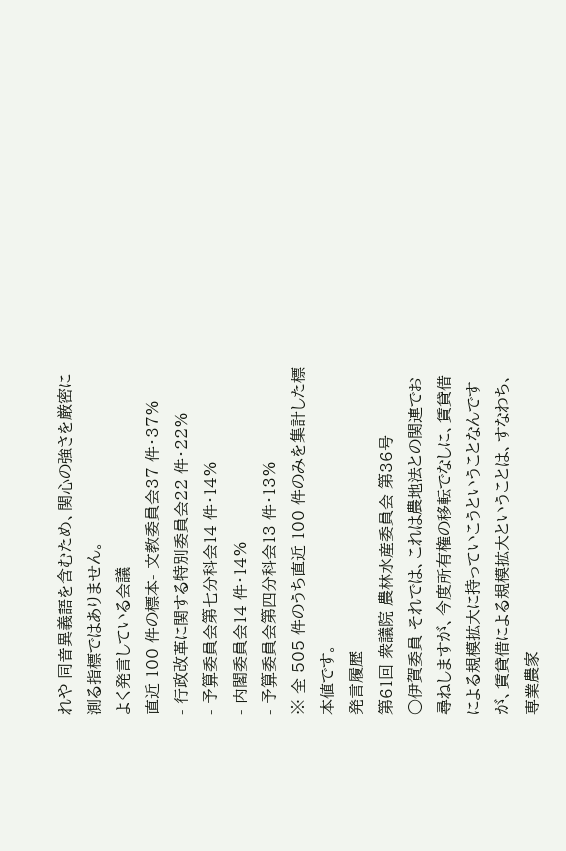れや 同音異義語を含むため、関心の強さを厳密に測る指標ではありません。
よく発言している会議
直近 100 件の標本- 文教委員会37 件・37%
- 行政改革に関する特別委員会22 件・22%
- 予算委員会第七分科会14 件・14%
- 内閣委員会14 件・14%
- 予算委員会第四分科会13 件・13%
※ 全 505 件のうち直近 100 件のみを集計した標本値です。
発言履歴
第61回 衆議院 農林水産委員会 第36号
○伊賀委員 それでは、これは農地法との関連でお尋ねしますが、今度所有権の移転でなしに、賃貸借による規模拡大に持っていこうということなんですが、賃貸借による規模拡大ということは、すなわち、専業農家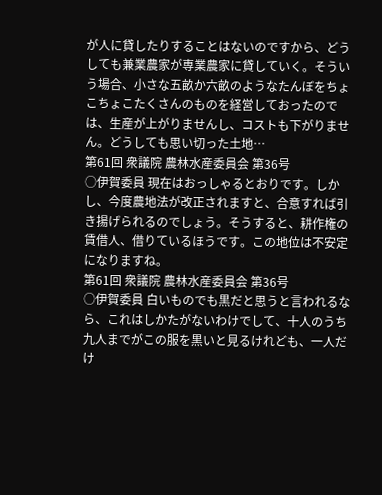が人に貸したりすることはないのですから、どうしても兼業農家が専業農家に貸していく。そういう場合、小さな五畝か六畝のようなたんぼをちょこちょこたくさんのものを経営しておったのでは、生産が上がりませんし、コストも下がりません。どうしても思い切った土地…
第61回 衆議院 農林水産委員会 第36号
○伊賀委員 現在はおっしゃるとおりです。しかし、今度農地法が改正されますと、合意すれば引き揚げられるのでしょう。そうすると、耕作権の賃借人、借りているほうです。この地位は不安定になりますね。
第61回 衆議院 農林水産委員会 第36号
○伊賀委員 白いものでも黒だと思うと言われるなら、これはしかたがないわけでして、十人のうち九人までがこの服を黒いと見るけれども、一人だけ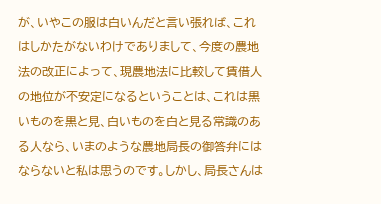が、いやこの服は白いんだと言い張れば、これはしかたがないわけでありまして、今度の農地法の改正によって、現農地法に比較して賃借人の地位が不安定になるということは、これは黒いものを黒と見、白いものを白と見る常識のある人なら、いまのような農地局長の御答弁にはならないと私は思うのです。しかし、局長さんは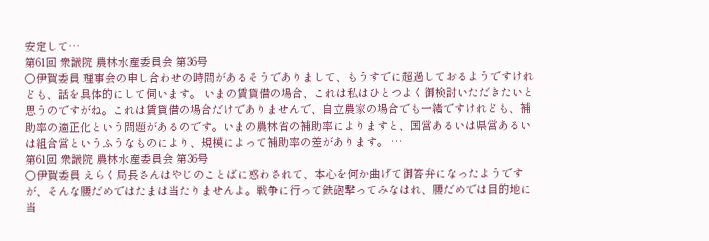安定して…
第61回 衆議院 農林水産委員会 第36号
○伊賀委員 理事会の申し合わせの時間があるそうでありまして、もうすでに超過しておるようですけれども、話を具体的にして伺います。 いまの賃貸借の場合、これは私はひとつよく御検討いただきたいと思うのですがね。これは賃貸借の場合だけでありませんで、自立農家の場合でも一緒ですけれども、補助率の適正化という問題があるのです。いまの農林省の補助率によりますと、国営あるいは県営あるいは組合営というふうなものにより、規模によって補助率の差があります。 …
第61回 衆議院 農林水産委員会 第36号
○伊賀委員 えらく局長さんはやじのことばに惑わされて、本心を何か曲げて御答弁になったようですが、そんな腰だめではたまは当たりませんよ。戦争に行って鉄砲撃ってみなはれ、腰だめでは目的地に当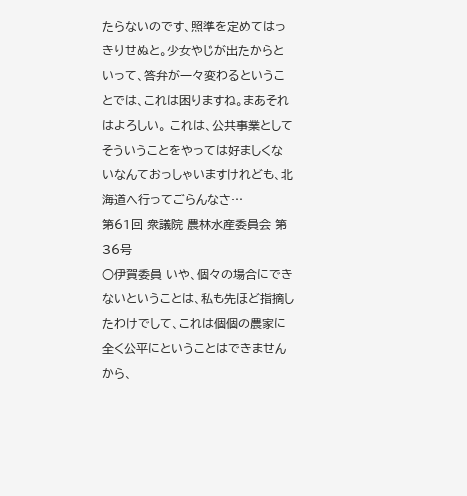たらないのです、照準を定めてはっきりせぬと。少女やじが出たからといって、答弁が一々変わるということでは、これは困りますね。まあそれはよろしい。 これは、公共事業としてそういうことをやっては好ましくないなんておっしゃいますけれども、北海道へ行ってごらんなさ…
第61回 衆議院 農林水産委員会 第36号
○伊賀委員 いや、個々の場合にできないということは、私も先ほど指摘したわけでして、これは個個の農家に全く公平にということはできませんから、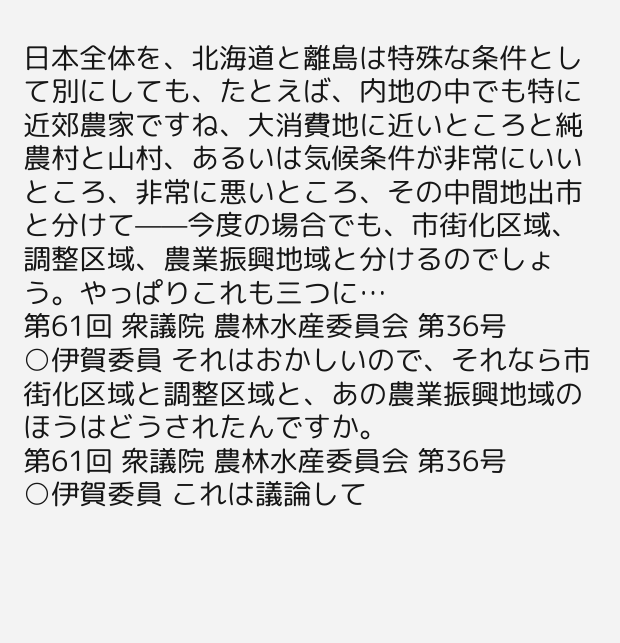日本全体を、北海道と離島は特殊な条件として別にしても、たとえば、内地の中でも特に近郊農家ですね、大消費地に近いところと純農村と山村、あるいは気候条件が非常にいいところ、非常に悪いところ、その中間地出市と分けて——今度の場合でも、市街化区域、調整区域、農業振興地域と分けるのでしょう。やっぱりこれも三つに…
第61回 衆議院 農林水産委員会 第36号
○伊賀委員 それはおかしいので、それなら市街化区域と調整区域と、あの農業振興地域のほうはどうされたんですか。
第61回 衆議院 農林水産委員会 第36号
○伊賀委員 これは議論して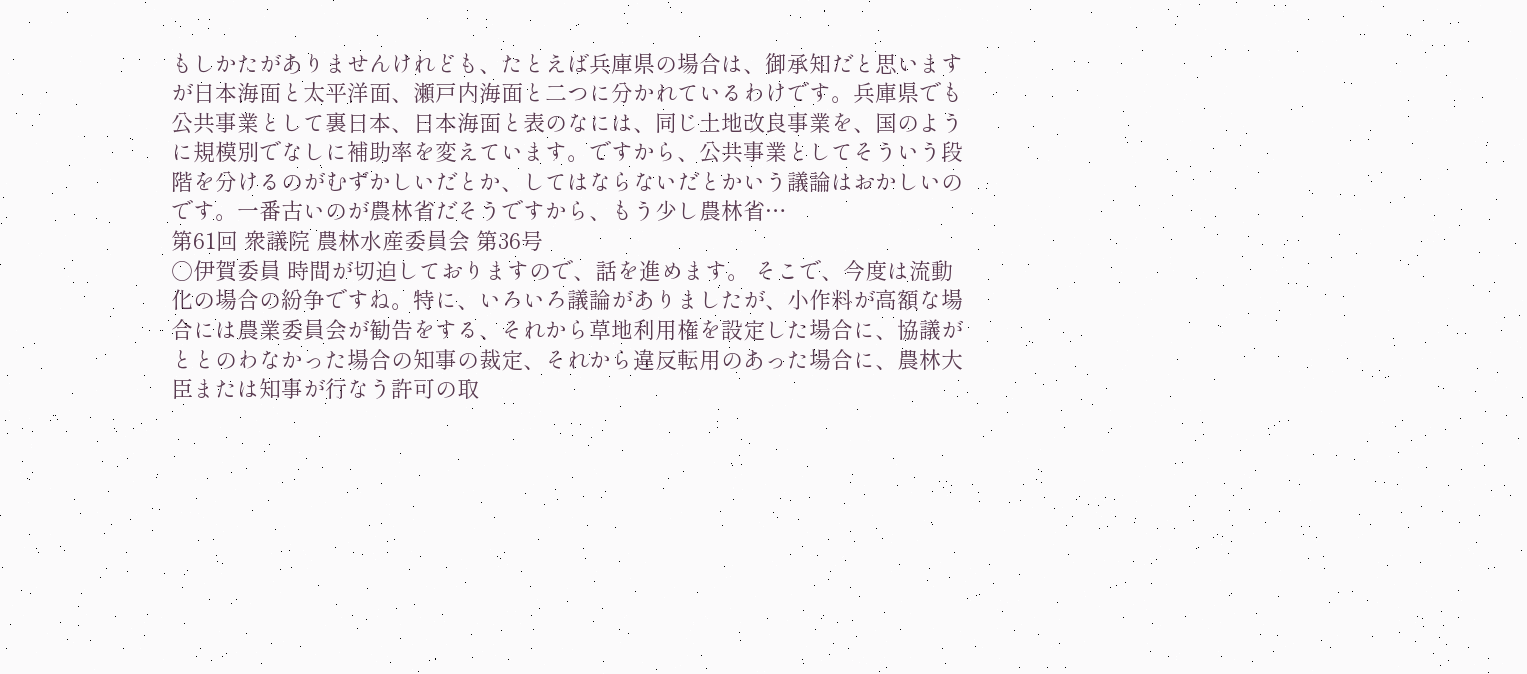もしかたがありませんけれども、たとえば兵庫県の場合は、御承知だと思いますが日本海面と太平洋面、瀬戸内海面と二つに分かれているわけです。兵庫県でも公共事業として裏日本、日本海面と表のなには、同じ土地改良事業を、国のように規模別でなしに補助率を変えています。ですから、公共事業としてそういう段階を分けるのがむずかしいだとか、してはならないだとかいう議論はおかしいのです。一番古いのが農林省だそうですから、もう少し農林省…
第61回 衆議院 農林水産委員会 第36号
○伊賀委員 時間が切迫しておりますので、話を進めます。 そこで、今度は流動化の場合の紛争ですね。特に、いろいろ議論がありましたが、小作料が高額な場合には農業委員会が勧告をする、それから草地利用権を設定した場合に、協議がととのわなかった場合の知事の裁定、それから違反転用のあった場合に、農林大臣または知事が行なう許可の取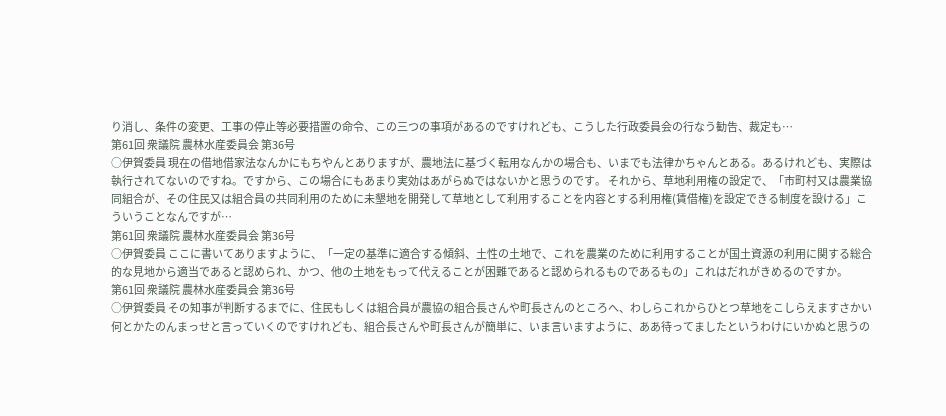り消し、条件の変更、工事の停止等必要措置の命令、この三つの事項があるのですけれども、こうした行政委員会の行なう勧告、裁定も…
第61回 衆議院 農林水産委員会 第36号
○伊賀委員 現在の借地借家法なんかにもちやんとありますが、農地法に基づく転用なんかの場合も、いまでも法律かちゃんとある。あるけれども、実際は執行されてないのですね。ですから、この場合にもあまり実効はあがらぬではないかと思うのです。 それから、草地利用権の設定で、「市町村又は農業協同組合が、その住民又は組合員の共同利用のために未墾地を開発して草地として利用することを内容とする利用権(賃借権)を設定できる制度を設ける」こういうことなんですが…
第61回 衆議院 農林水産委員会 第36号
○伊賀委員 ここに書いてありますように、「一定の基準に適合する傾斜、土性の土地で、これを農業のために利用することが国土資源の利用に関する総合的な見地から適当であると認められ、かつ、他の土地をもって代えることが困難であると認められるものであるもの」これはだれがきめるのですか。
第61回 衆議院 農林水産委員会 第36号
○伊賀委員 その知事が判断するまでに、住民もしくは組合員が農協の組合長さんや町長さんのところへ、わしらこれからひとつ草地をこしらえますさかい何とかたのんまっせと言っていくのですけれども、組合長さんや町長さんが簡単に、いま言いますように、ああ待ってましたというわけにいかぬと思うの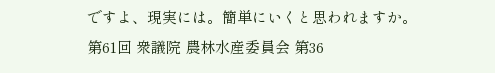ですよ、現実には。簡単にいくと思われますか。
第61回 衆議院 農林水産委員会 第36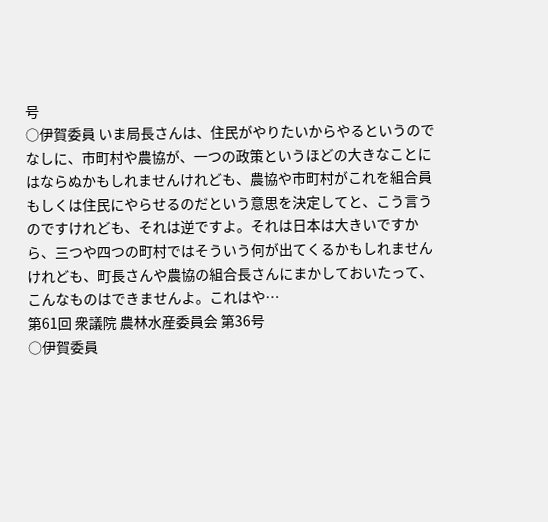号
○伊賀委員 いま局長さんは、住民がやりたいからやるというのでなしに、市町村や農協が、一つの政策というほどの大きなことにはならぬかもしれませんけれども、農協や市町村がこれを組合員もしくは住民にやらせるのだという意思を決定してと、こう言うのですけれども、それは逆ですよ。それは日本は大きいですから、三つや四つの町村ではそういう何が出てくるかもしれませんけれども、町長さんや農協の組合長さんにまかしておいたって、こんなものはできませんよ。これはや…
第61回 衆議院 農林水産委員会 第36号
○伊賀委員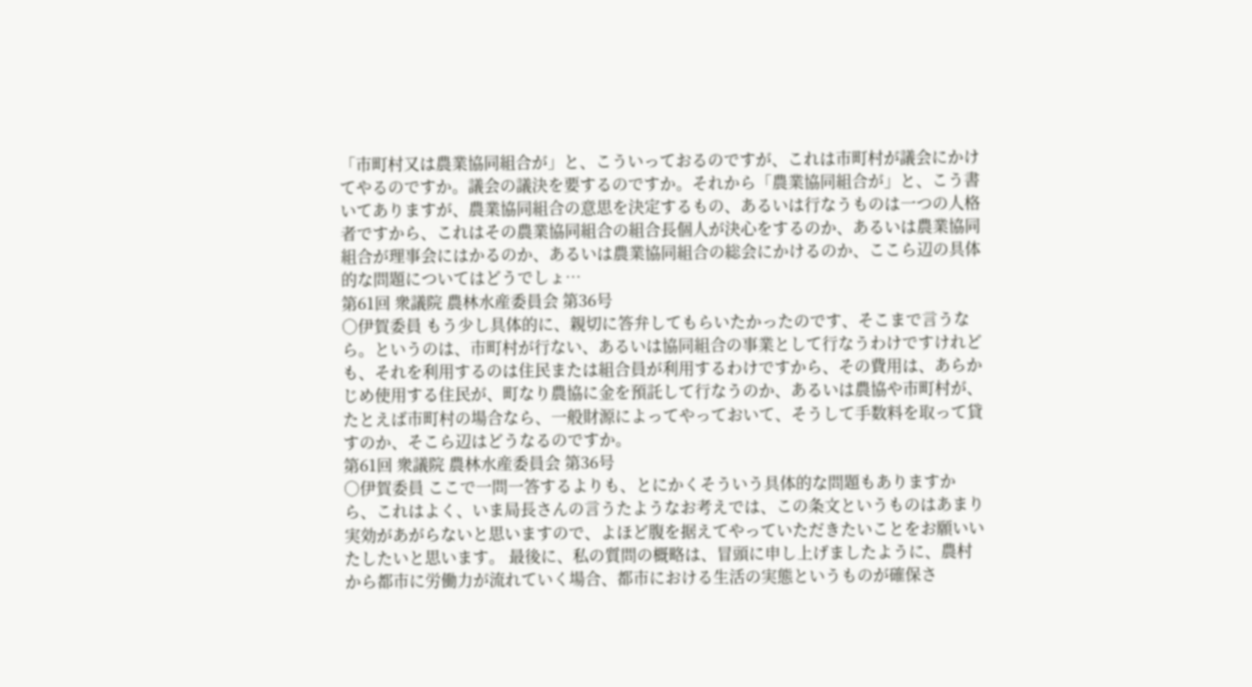「市町村又は農業協同組合が」と、こういっておるのですが、これは市町村が議会にかけてやるのですか。議会の議決を要するのですか。それから「農業協同組合が」と、こう書いてありますが、農業協同組合の意思を決定するもの、あるいは行なうものは一つの人格者ですから、これはその農業協同組合の組合長個人が決心をするのか、あるいは農業協同組合が理事会にはかるのか、あるいは農業協同組合の総会にかけるのか、ここら辺の具体的な問題についてはどうでしょ…
第61回 衆議院 農林水産委員会 第36号
○伊賀委員 もう少し具体的に、親切に答弁してもらいたかったのです、そこまで言うなら。というのは、市町村が行ない、あるいは協同組合の事業として行なうわけですけれども、それを利用するのは住民または組合員が利用するわけですから、その費用は、あらかじめ使用する住民が、町なり農協に金を預託して行なうのか、あるいは農協や市町村が、たとえば市町村の場合なら、一般財源によってやっておいて、そうして手数料を取って貸すのか、そこら辺はどうなるのですか。
第61回 衆議院 農林水産委員会 第36号
○伊賀委員 ここで一問一答するよりも、とにかくそういう具体的な問題もありますから、これはよく、いま局長さんの言うたようなお考えでは、この条文というものはあまり実効があがらないと思いますので、よほど腹を据えてやっていただきたいことをお願いいたしたいと思います。 最後に、私の質問の概略は、冒頭に申し上げましたように、農村から都市に労働力が流れていく場合、都市における生活の実態というものが確保さ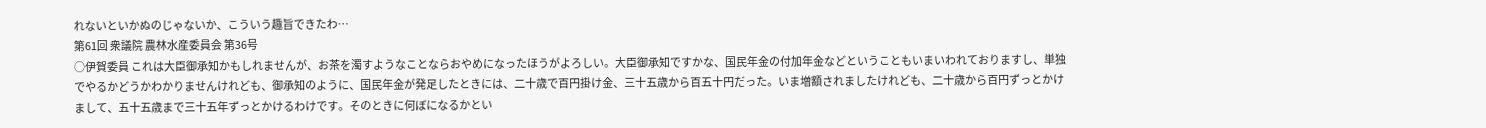れないといかぬのじゃないか、こういう趣旨できたわ…
第61回 衆議院 農林水産委員会 第36号
○伊賀委員 これは大臣御承知かもしれませんが、お茶を濁すようなことならおやめになったほうがよろしい。大臣御承知ですかな、国民年金の付加年金などということもいまいわれておりますし、単独でやるかどうかわかりませんけれども、御承知のように、国民年金が発足したときには、二十歳で百円掛け金、三十五歳から百五十円だった。いま増額されましたけれども、二十歳から百円ずっとかけまして、五十五歳まで三十五年ずっとかけるわけです。そのときに何ぼになるかとい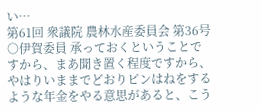い…
第61回 衆議院 農林水産委員会 第36号
○伊賀委員 承っておくということですから、まあ聞き置く程度ですから、やはりいままでどおりピンはねをするような年金をやる意思があると、こう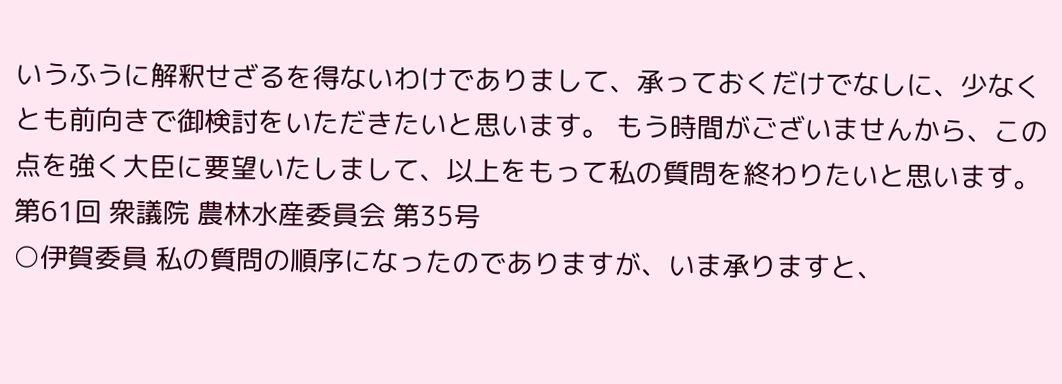いうふうに解釈せざるを得ないわけでありまして、承っておくだけでなしに、少なくとも前向きで御検討をいただきたいと思います。 もう時間がございませんから、この点を強く大臣に要望いたしまして、以上をもって私の質問を終わりたいと思います。
第61回 衆議院 農林水産委員会 第35号
○伊賀委員 私の質問の順序になったのでありますが、いま承りますと、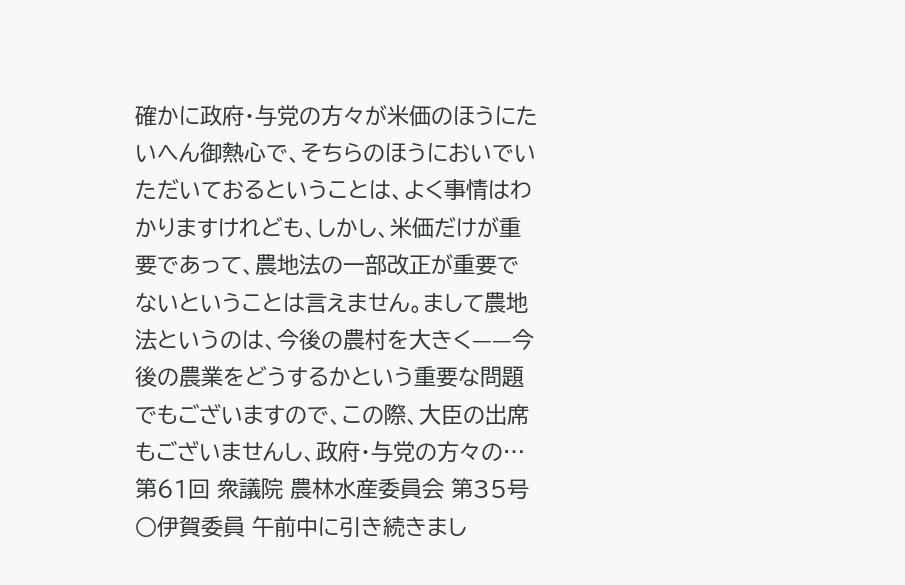確かに政府・与党の方々が米価のほうにたいへん御熱心で、そちらのほうにおいでいただいておるということは、よく事情はわかりますけれども、しかし、米価だけが重要であって、農地法の一部改正が重要でないということは言えません。まして農地法というのは、今後の農村を大きく——今後の農業をどうするかという重要な問題でもございますので、この際、大臣の出席もございませんし、政府・与党の方々の…
第61回 衆議院 農林水産委員会 第35号
○伊賀委員 午前中に引き続きまし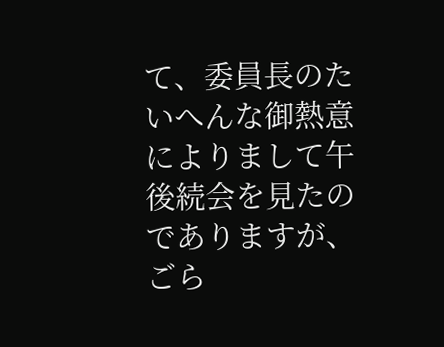て、委員長のたいへんな御熱意によりまして午後続会を見たのでありますが、ごら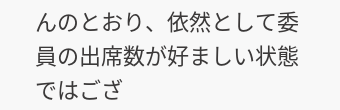んのとおり、依然として委員の出席数が好ましい状態ではござ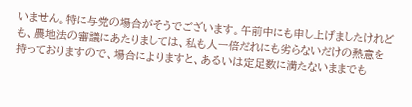いません。特に与党の場合がそうでございます。午前中にも申し上げましたけれども、農地法の審議にあたりましては、私も人一倍だれにも劣らないだけの熱意を持っておりますので、場合によりますと、あるいは定足数に満たないままでも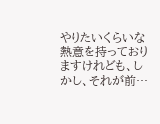やりたいくらいな熱意を持っておりますけれども、しかし、それが前…